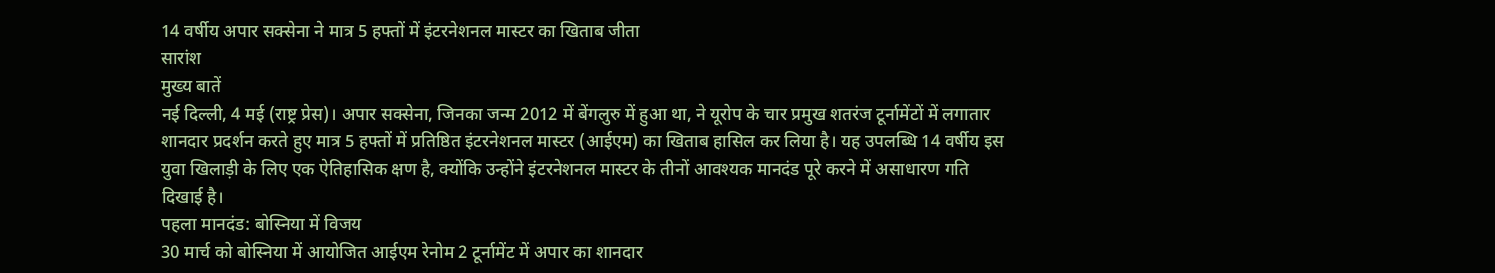14 वर्षीय अपार सक्सेना ने मात्र 5 हफ्तों में इंटरनेशनल मास्टर का खिताब जीता
सारांश
मुख्य बातें
नई दिल्ली, 4 मई (राष्ट्र प्रेस)। अपार सक्सेना, जिनका जन्म 2012 में बेंगलुरु में हुआ था, ने यूरोप के चार प्रमुख शतरंज टूर्नामेंटों में लगातार शानदार प्रदर्शन करते हुए मात्र 5 हफ्तों में प्रतिष्ठित इंटरनेशनल मास्टर (आईएम) का खिताब हासिल कर लिया है। यह उपलब्धि 14 वर्षीय इस युवा खिलाड़ी के लिए एक ऐतिहासिक क्षण है, क्योंकि उन्होंने इंटरनेशनल मास्टर के तीनों आवश्यक मानदंड पूरे करने में असाधारण गति दिखाई है।
पहला मानदंड: बोस्निया में विजय
30 मार्च को बोस्निया में आयोजित आईएम रेनोम 2 टूर्नामेंट में अपार का शानदार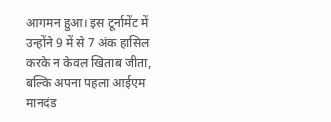आगमन हुआ। इस टूर्नामेंट में उन्होंने 9 में से 7 अंक हासिल करके न केवल खिताब जीता, बल्कि अपना पहला आईएम मानदंड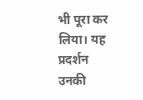भी पूरा कर लिया। यह प्रदर्शन उनकी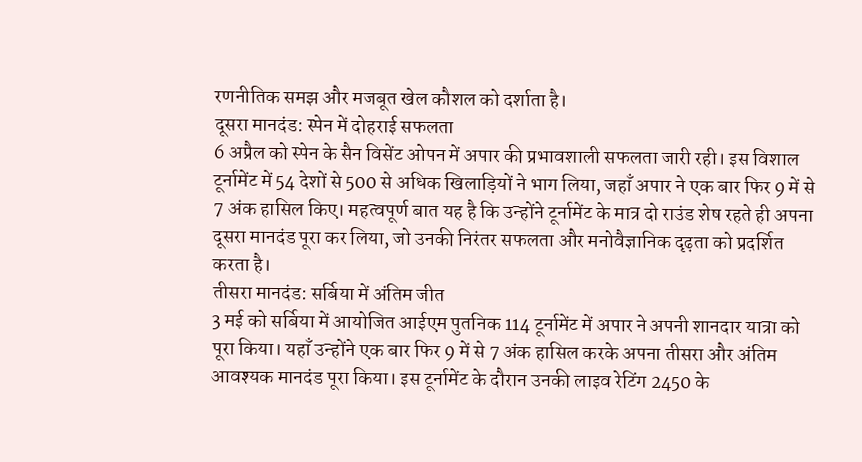रणनीतिक समझ और मजबूत खेल कौशल को दर्शाता है।
दूसरा मानदंड: स्पेन में दोहराई सफलता
6 अप्रैल को स्पेन के सैन विसेंट ओपन में अपार की प्रभावशाली सफलता जारी रही। इस विशाल टूर्नामेंट में 54 देशों से 500 से अधिक खिलाड़ियों ने भाग लिया, जहाँ अपार ने एक बार फिर 9 में से 7 अंक हासिल किए। महत्वपूर्ण बात यह है कि उन्होंने टूर्नामेंट के मात्र दो राउंड शेष रहते ही अपना दूसरा मानदंड पूरा कर लिया, जो उनकी निरंतर सफलता और मनोवैज्ञानिक दृढ़ता को प्रदर्शित करता है।
तीसरा मानदंड: सर्बिया में अंतिम जीत
3 मई को सर्बिया में आयोजित आईएम पुतनिक 114 टूर्नामेंट में अपार ने अपनी शानदार यात्रा को पूरा किया। यहाँ उन्होंने एक बार फिर 9 में से 7 अंक हासिल करके अपना तीसरा और अंतिम आवश्यक मानदंड पूरा किया। इस टूर्नामेंट के दौरान उनकी लाइव रेटिंग 2450 के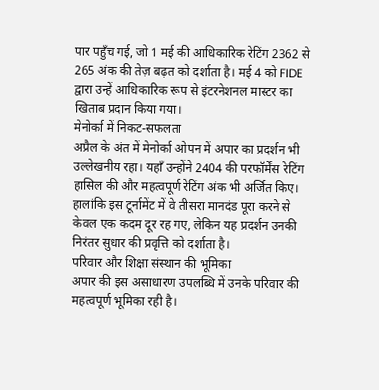पार पहुँच गई, जो 1 मई की आधिकारिक रेटिंग 2362 से 265 अंक की तेज़ बढ़त को दर्शाता है। मई 4 को FIDE द्वारा उन्हें आधिकारिक रूप से इंटरनेशनल मास्टर का खिताब प्रदान किया गया।
मेनोर्का में निकट-सफलता
अप्रैल के अंत में मेनोर्का ओपन में अपार का प्रदर्शन भी उल्लेखनीय रहा। यहाँ उन्होंने 2404 की परफॉर्मेंस रेटिंग हासिल की और महत्वपूर्ण रेटिंग अंक भी अर्जित किए। हालांकि इस टूर्नामेंट में वे तीसरा मानदंड पूरा करने से केवल एक कदम दूर रह गए, लेकिन यह प्रदर्शन उनकी निरंतर सुधार की प्रवृत्ति को दर्शाता है।
परिवार और शिक्षा संस्थान की भूमिका
अपार की इस असाधारण उपलब्धि में उनके परिवार की महत्वपूर्ण भूमिका रही है।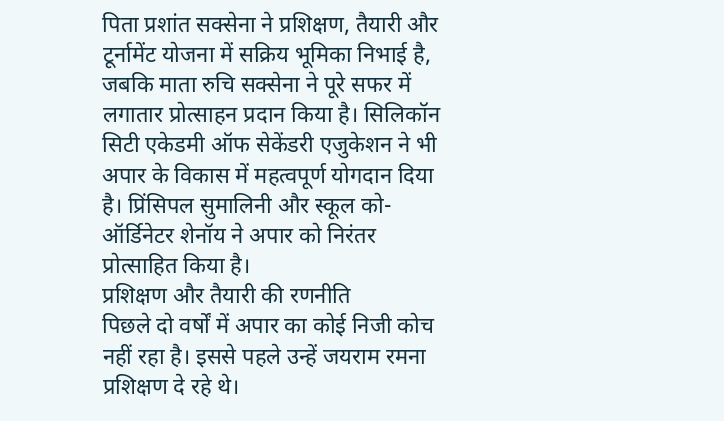पिता प्रशांत सक्सेना ने प्रशिक्षण, तैयारी और टूर्नामेंट योजना में सक्रिय भूमिका निभाई है, जबकि माता रुचि सक्सेना ने पूरे सफर में लगातार प्रोत्साहन प्रदान किया है। सिलिकॉन सिटी एकेडमी ऑफ सेकेंडरी एजुकेशन ने भी अपार के विकास में महत्वपूर्ण योगदान दिया है। प्रिंसिपल सुमालिनी और स्कूल को-ऑर्डिनेटर शेनॉय ने अपार को निरंतर प्रोत्साहित किया है।
प्रशिक्षण और तैयारी की रणनीति
पिछले दो वर्षों में अपार का कोई निजी कोच नहीं रहा है। इससे पहले उन्हें जयराम रमना प्रशिक्षण दे रहे थे।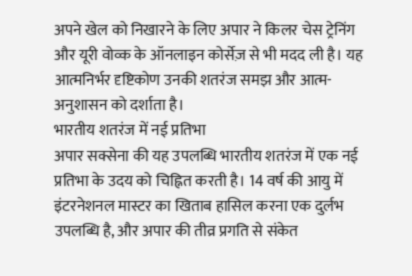अपने खेल को निखारने के लिए अपार ने किलर चेस ट्रेनिंग और यूरी वोव्क के ऑनलाइन कोर्सेज़ से भी मदद ली है। यह आत्मनिर्भर दृष्टिकोण उनकी शतरंज समझ और आत्म-अनुशासन को दर्शाता है।
भारतीय शतरंज में नई प्रतिभा
अपार सक्सेना की यह उपलब्धि भारतीय शतरंज में एक नई प्रतिभा के उदय को चिह्नित करती है। 14 वर्ष की आयु में इंटरनेशनल मास्टर का खिताब हासिल करना एक दुर्लभ उपलब्धि है, और अपार की तीव्र प्रगति से संकेत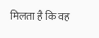मिलता है कि वह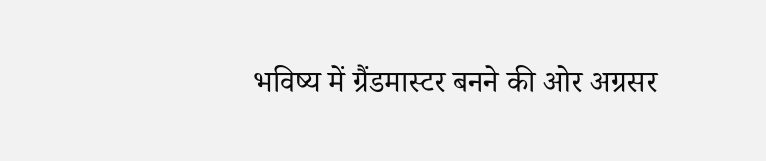भविष्य में ग्रैंडमास्टर बनने की ओर अग्रसर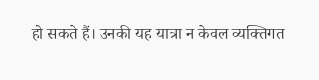हो सकते हैं। उनकी यह यात्रा न केवल व्यक्तिगत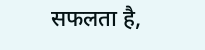सफलता है,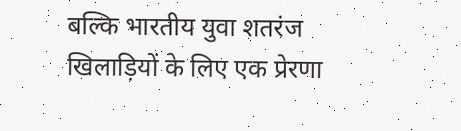बल्कि भारतीय युवा शतरंज खिलाड़ियों के लिए एक प्रेरणा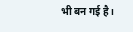भी बन गई है।